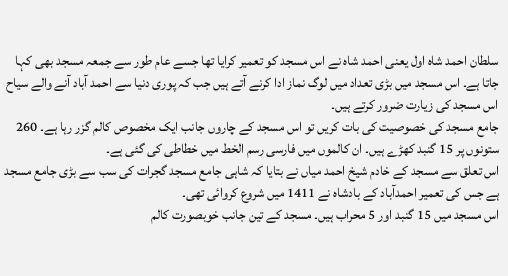سلطان احمد شاہ اول یعنی احمد شاہ نے اس مسجد کو تعمیر کرایا تھا جسے عام طور سے جمعہ مسجد بھی کہا جاتا ہے۔ اس مسجد میں بڑی تعداد میں لوگ نماز ادا کرنے آتے ہیں جب کہ پوری دنیا سے احمد آباد آنے والے سیاح اس مسجد کی زیارت ضرور کرتے ہیں۔
جامع مسجد کی خصوصیت کی بات کریں تو اس مسجد کے چاروں جانب ایک مخصوص کالم گزر رہا ہے۔ 260 ستونوں پر 15 گنبد کھڑے ہیں۔ ان کالموں میں فارسی رسم الخط میں خطاطی کی گئی ہے۔
اس تعلق سے مسجد کے خادم شیخ احمد میاں نے بتایا کہ شاہی جامع مسجد گجرات کی سب سے بڑی جامع مسجد ہے جس کی تعمیر احمدآباد کے بادشاہ نے 1411 میں شروع کروائی تھی۔
اس مسجد میں 15 گنبد اور 5 محراب ہیں۔ مسجد کے تین جانب خوبصورت کالم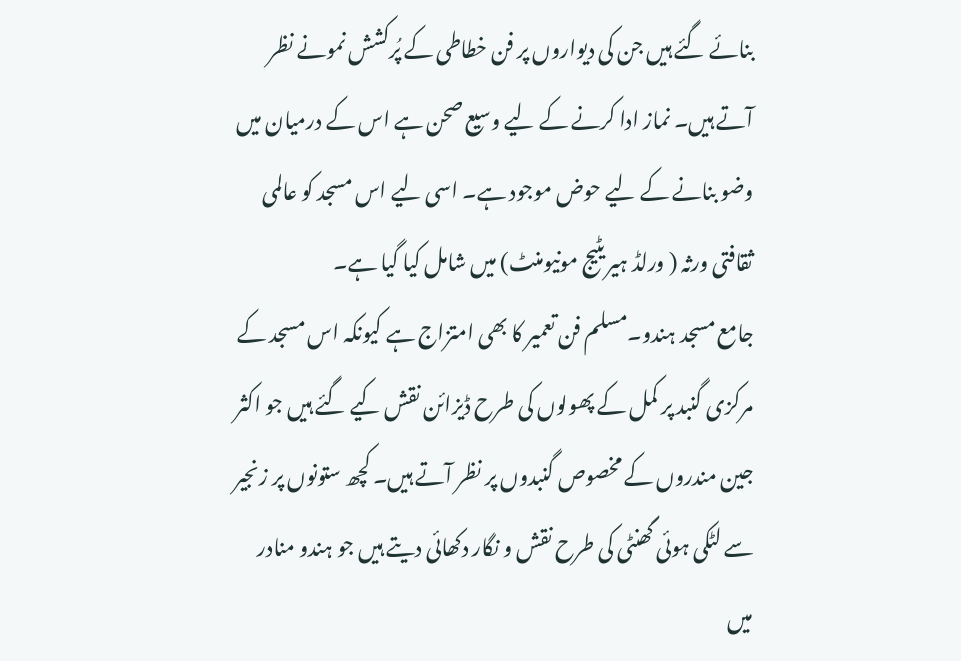بنائے گئے ہیں جن کی دیواروں پر فن خطاطی کے پُرکشش نمونے نظر آتے ہیں۔ نماز ادا کرنے کے لیے وسیع صحن ہے اس کے درمیان میں وضو بنانے کے لیے حوض موجود ہے۔ اسی لیے اس مسجد کو عالمی ثقافتی ورثہ ( ورلڈ ہیریٹیج مونیومنٹ) میں شامل کیا گیا ہے۔
جامع مسجد ہندو۔مسلم فن تعمیر کا بھی امتزاج ہے کیونکہ اس مسجد کے مرکزی گنبد پر کمل کے پھولوں کی طرح ڈیزائن نقش کیے گئے ہیں جو اکثر جین مندروں کے مخصوص گنبدوں پر نظر آتے ہیں۔ کچھ ستونوں پر زنجیر سے لٹکی ہوئی گھنٹی کی طرح نقش و نگار دکھائی دیتے ہیں جو ہندو منادر میں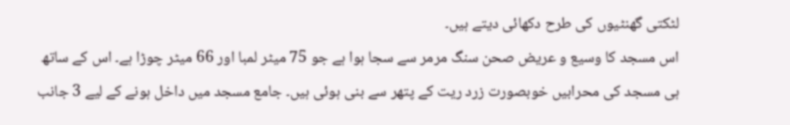لٹکتی گھنٹیوں کی طرح دکھائی دیتے ہیں۔
اس مسجد کا وسیع و عریض صحن سنگ مرمر سے سجا ہوا ہے جو 75 میٹر لمبا اور 66 میٹر چوڑا ہے۔ اس کے ساتھ ہی مسجد کی محرابیں خوبصورت زرد ریت کے پتھر سے بنی ہوئی ہیں۔ جامع مسجد میں داخل ہونے کے لیے 3 جانب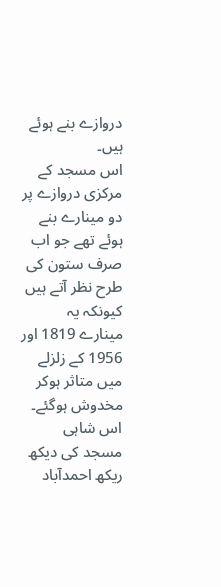دروازے بنے ہوئے ہیں۔
اس مسجد کے مرکزی دروازے پر دو مینارے بنے ہوئے تھے جو اب صرف ستون کی طرح نظر آتے ہیں کیونکہ یہ مینارے 1819 اور 1956 کے زلزلے میں متاثر ہوکر مخدوش ہوگئے۔ اس شاہی مسجد کی دیکھ ریکھ احمدآباد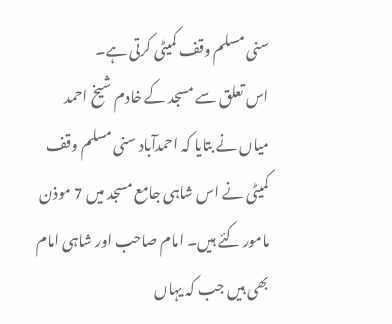سنی مسلم وقف کمیٹی کرتی ہے۔
اس تعلق سے مسجد کے خادم شیخ احمد میاں نے بتایا کہ احمدآباد سنی مسلم وقف کمیٹی نے اس شاہی جامع مسجد میں 7 موذن مامور کئے ہیں۔ امام صاحب اور شاہی امام بھی ہیں جب کہ یہاں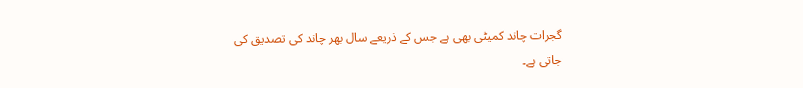گجرات چاند کمیٹی بھی ہے جس کے ذریعے سال بھر چاند کی تصدیق کی جاتی ہے۔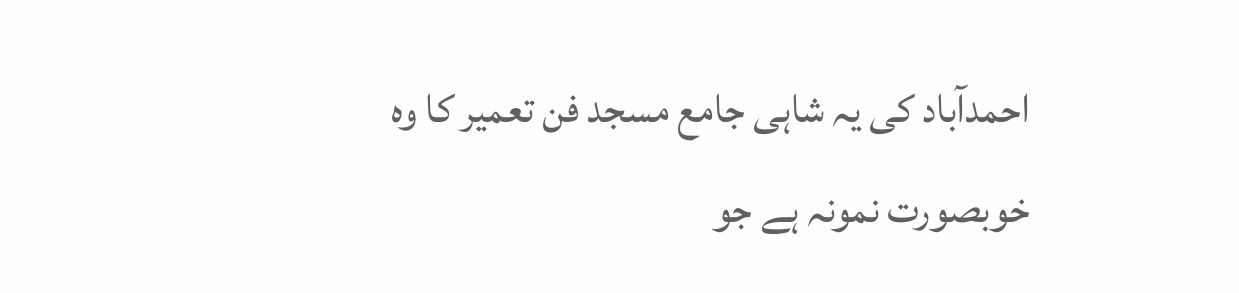احمدآباد کی یہ شاہی جامع مسجد فن تعمیر کا وہ خوبصورت نمونہ ہے جو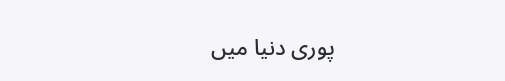پوری دنیا میں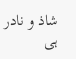شاذ و نادر ہی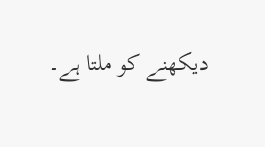دیکھنے کو ملتا ہے۔